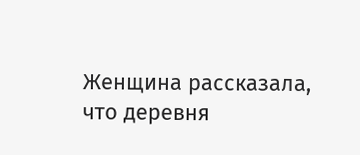Женщина рассказала, что деревня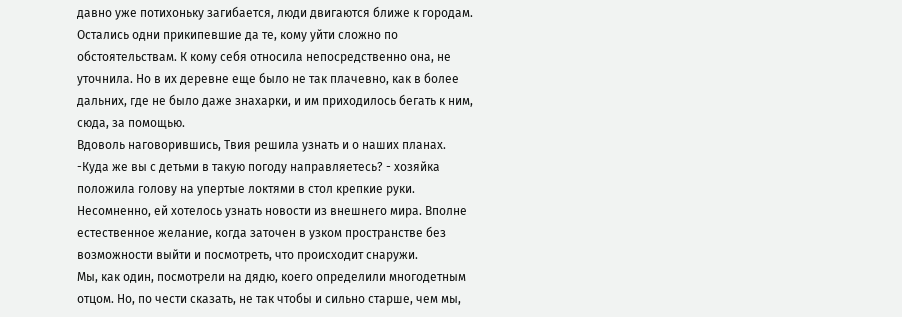давно уже потихоньку загибается, люди двигаются ближе к городам. Остались одни прикипевшие да те, кому уйти сложно по обстоятельствам. К кому себя относила непосредственно она, не уточнила. Но в их деревне еще было не так плачевно, как в более дальних, где не было даже знахарки, и им приходилось бегать к ним, сюда, за помощью.
Вдоволь наговорившись, Твия решила узнать и о наших планах.
-Куда же вы с детьми в такую погоду направляетесь? - хозяйка положила голову на упертые локтями в стол крепкие руки.
Несомненно, ей хотелось узнать новости из внешнего мира. Вполне естественное желание, когда заточен в узком пространстве без возможности выйти и посмотреть, что происходит снаружи.
Мы, как один, посмотрели на дядю, коего определили многодетным отцом. Но, по чести сказать, не так чтобы и сильно старше, чем мы,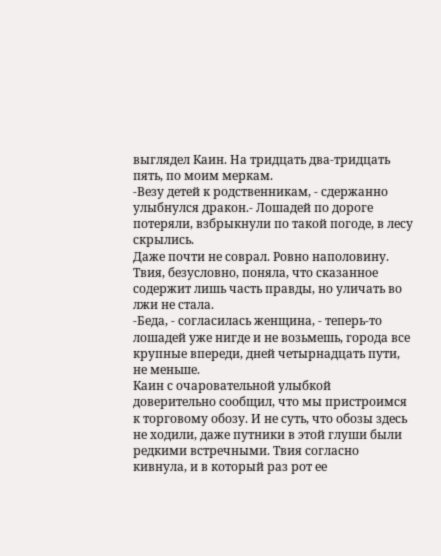выглядел Каин. На тридцать два-тридцать пять, по моим меркам.
-Везу детей к родственникам, - сдержанно улыбнулся дракон.- Лошадей по дороге потеряли, взбрыкнули по такой погоде, в лесу скрылись.
Даже почти не соврал. Ровно наполовину.
Твия, безусловно, поняла, что сказанное содержит лишь часть правды, но уличать во лжи не стала.
-Беда, - согласилась женщина, - теперь-то лошадей уже нигде и не возьмешь, города все крупные впереди, дней четырнадцать пути, не меньше.
Каин с очаровательной улыбкой доверительно сообщил, что мы пристроимся к торговому обозу. И не суть, что обозы здесь не ходили, даже путники в этой глуши были редкими встречными. Твия согласно кивнула, и в который раз рот ее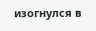изогнулся в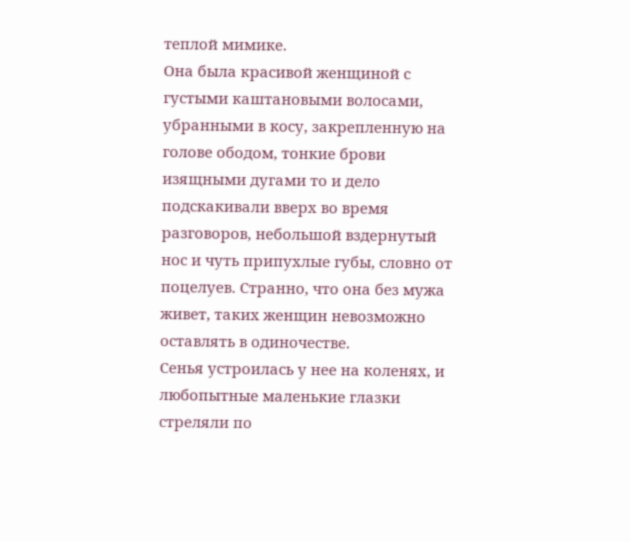теплой мимике.
Она была красивой женщиной с густыми каштановыми волосами, убранными в косу, закрепленную на голове ободом, тонкие брови изящными дугами то и дело подскакивали вверх во время разговоров, небольшой вздернутый нос и чуть припухлые губы, словно от поцелуев. Странно, что она без мужа живет, таких женщин невозможно оставлять в одиночестве.
Сенья устроилась у нее на коленях, и любопытные маленькие глазки стреляли по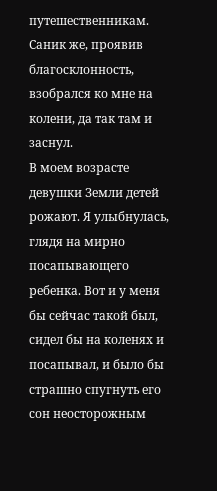путешественникам.
Саник же, проявив благосклонность, взобрался ко мне на колени, да так там и заснул.
В моем возрасте девушки Земли детей рожают. Я улыбнулась, глядя на мирно посапывающего ребенка. Вот и у меня бы сейчас такой был, сидел бы на коленях и посапывал, и было бы страшно спугнуть его сон неосторожным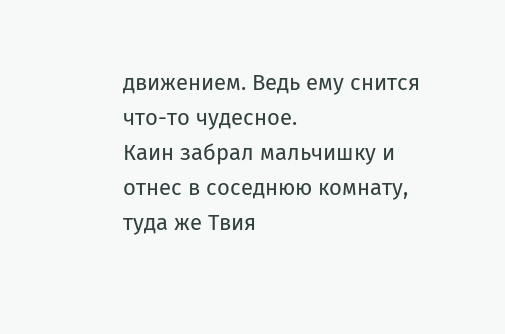движением. Ведь ему снится что-то чудесное.
Каин забрал мальчишку и отнес в соседнюю комнату, туда же Твия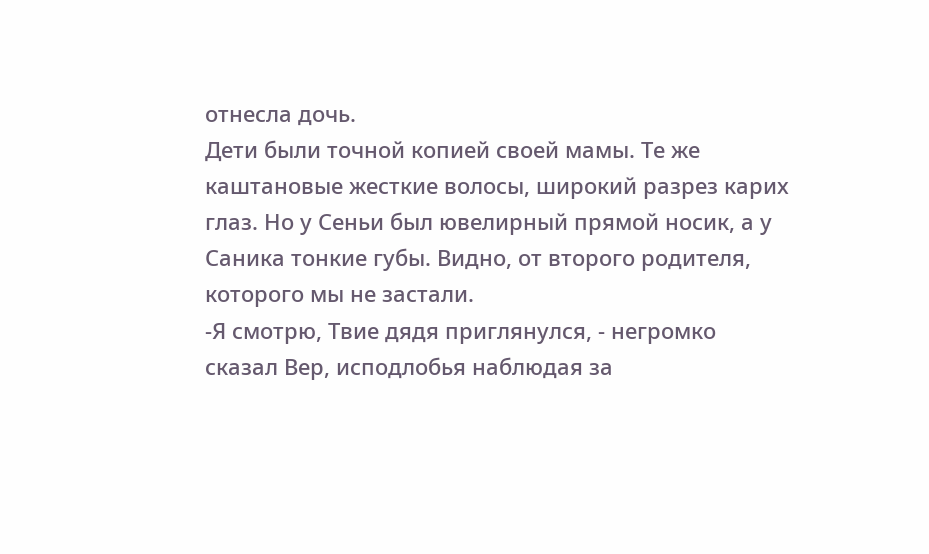отнесла дочь.
Дети были точной копией своей мамы. Те же каштановые жесткие волосы, широкий разрез карих глаз. Но у Сеньи был ювелирный прямой носик, а у Саника тонкие губы. Видно, от второго родителя, которого мы не застали.
-Я смотрю, Твие дядя приглянулся, - негромко сказал Вер, исподлобья наблюдая за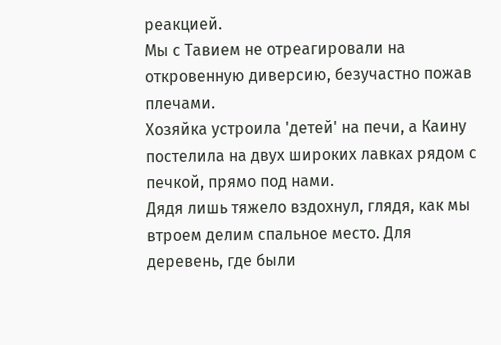реакцией.
Мы с Тавием не отреагировали на откровенную диверсию, безучастно пожав плечами.
Хозяйка устроила 'детей' на печи, а Каину постелила на двух широких лавках рядом с печкой, прямо под нами.
Дядя лишь тяжело вздохнул, глядя, как мы втроем делим спальное место. Для деревень, где были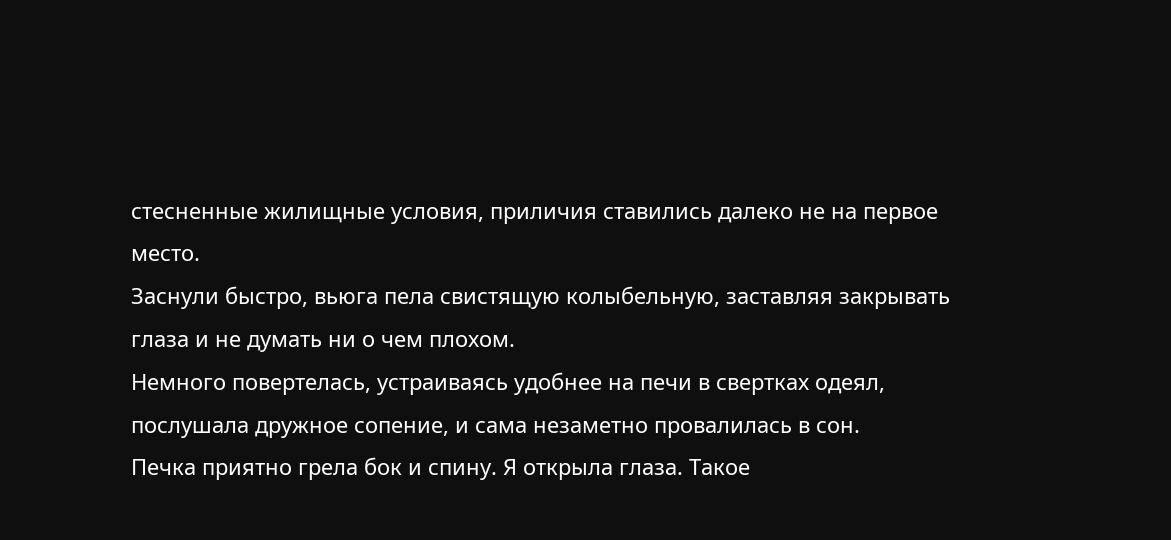стесненные жилищные условия, приличия ставились далеко не на первое место.
Заснули быстро, вьюга пела свистящую колыбельную, заставляя закрывать глаза и не думать ни о чем плохом.
Немного повертелась, устраиваясь удобнее на печи в свертках одеял, послушала дружное сопение, и сама незаметно провалилась в сон.
Печка приятно грела бок и спину. Я открыла глаза. Такое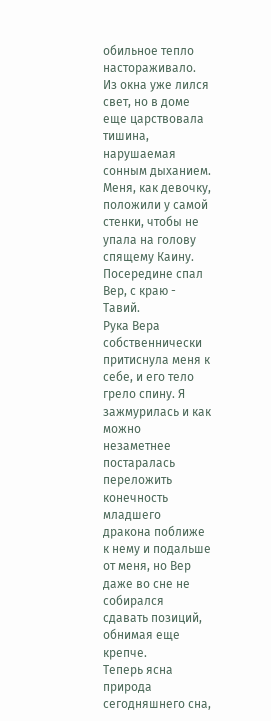обильное тепло настораживало. Из окна уже лился свет, но в доме еще царствовала тишина, нарушаемая сонным дыханием.
Меня, как девочку, положили у самой стенки, чтобы не упала на голову спящему Каину. Посередине спал Вер, с краю - Тавий.
Рука Вера собственнически притиснула меня к себе, и его тело грело спину. Я зажмурилась и как можно незаметнее постаралась переложить конечность младшего дракона поближе к нему и подальше от меня, но Вер даже во сне не собирался сдавать позиций, обнимая еще крепче.
Теперь ясна природа сегодняшнего сна,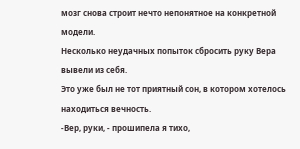мозг снова строит нечто непонятное на конкретной модели.
Несколько неудачных попыток сбросить руку Вера вывели из себя.
Это уже был не тот приятный сон, в котором хотелось находиться вечность.
-Вер, руки, - прошипела я тихо,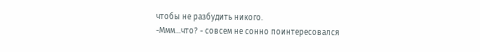чтобы не разбудить никого.
-Ммм...что? - совсем не сонно поинтересовался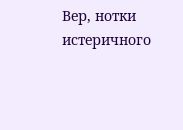Вер, нотки истеричного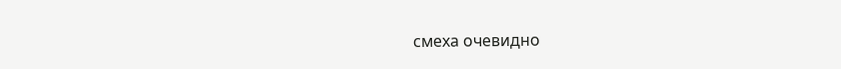смеха очевидно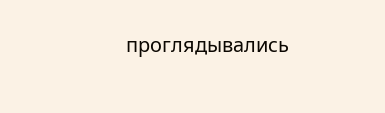проглядывались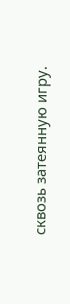сквозь затеянную игру.